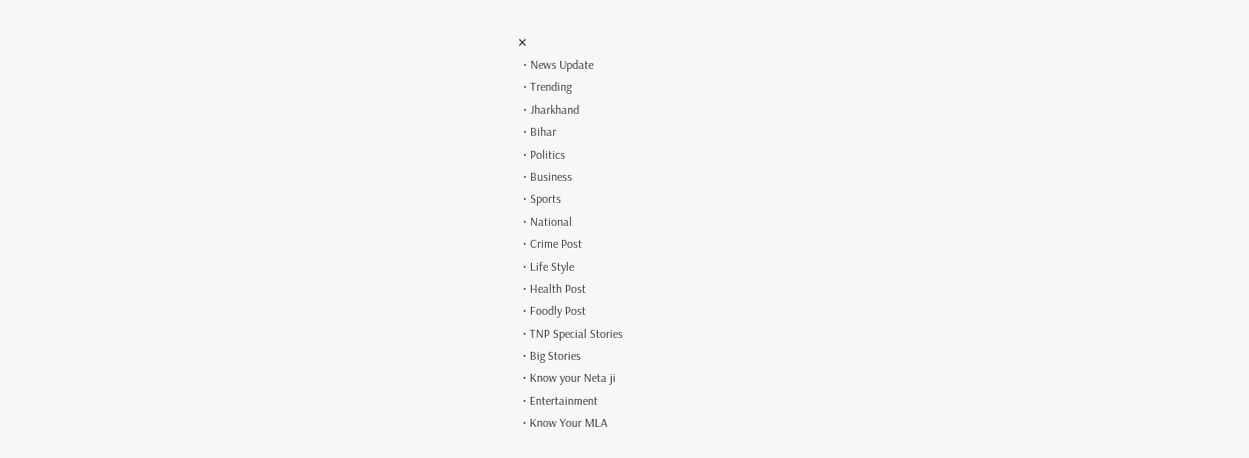✕
  • News Update
  • Trending
  • Jharkhand
  • Bihar
  • Politics
  • Business
  • Sports
  • National
  • Crime Post
  • Life Style
  • Health Post
  • Foodly Post
  • TNP Special Stories
  • Big Stories
  • Know your Neta ji
  • Entertainment
  • Know Your MLA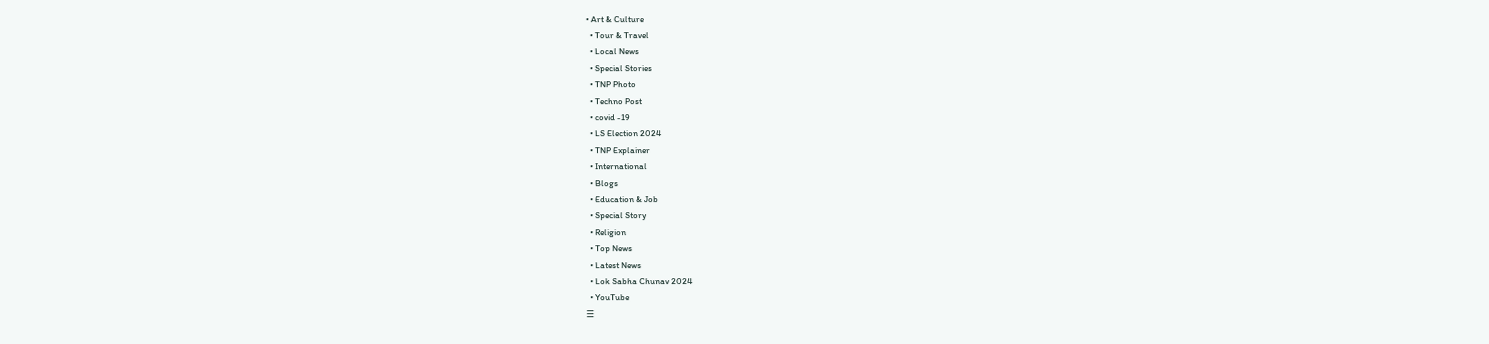• Art & Culture
  • Tour & Travel
  • Local News
  • Special Stories
  • TNP Photo
  • Techno Post
  • covid -19
  • LS Election 2024
  • TNP Explainer
  • International
  • Blogs
  • Education & Job
  • Special Story
  • Religion
  • Top News
  • Latest News
  • Lok Sabha Chunav 2024
  • YouTube
☰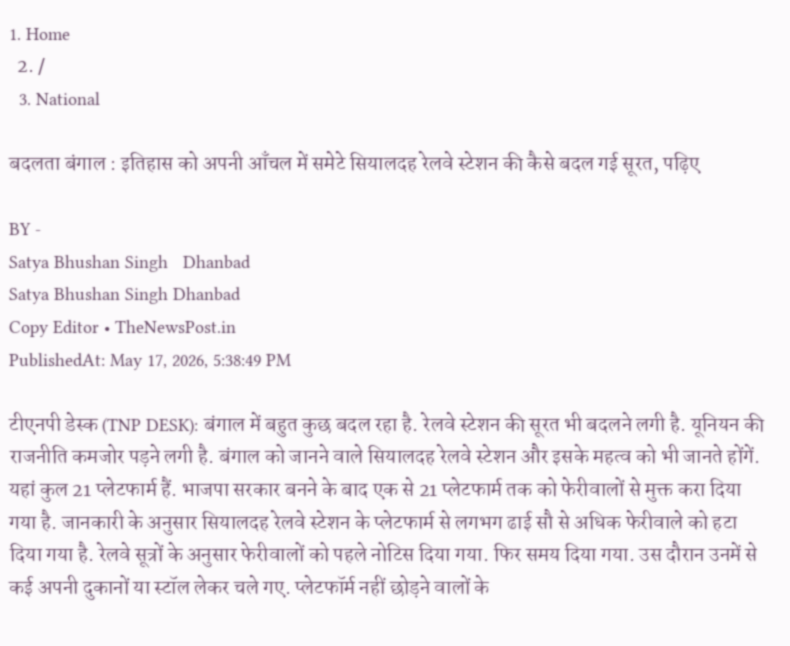1. Home
  2. /
  3. National

बदलता बंगाल : इतिहास को अपनी आँचल में समेटे सियालदह रेलवे स्टेशन की कैसे बदल गई सूरत, पढ़िए

BY -
Satya Bhushan Singh   Dhanbad
Satya Bhushan Singh Dhanbad
Copy Editor • TheNewsPost.in
PublishedAt: May 17, 2026, 5:38:49 PM

टीएनपी डेस्क (TNP DESK): बंगाल में बहुत कुछ बदल रहा है. रेलवे स्टेशन की सूरत भी बदलने लगी है. यूनियन की राजनीति कमजोर पड़ने लगी है. बंगाल को जानने वाले सियालदह रेलवे स्टेशन और इसके महत्व को भी जानते होंगें. यहां कुल 21 प्लेटफार्म हैं. भाजपा सरकार बनने के बाद एक से 21 प्लेटफार्म तक को फेरीवालों से मुक्त करा दिया गया है. जानकारी के अनुसार सियालदह रेलवे स्टेशन के प्लेटफार्म से लगभग ढाई सौ से अधिक फेरीवाले को हटा दिया गया है. रेलवे सूत्रों के अनुसार फेरीवालों को पहले नोटिस दिया गया. फिर समय दिया गया. उस दौरान उनमें से कई अपनी दुकानों या स्टॉल लेकर चले गए. प्लेटफॉर्म नहीं छोड़ने वालों के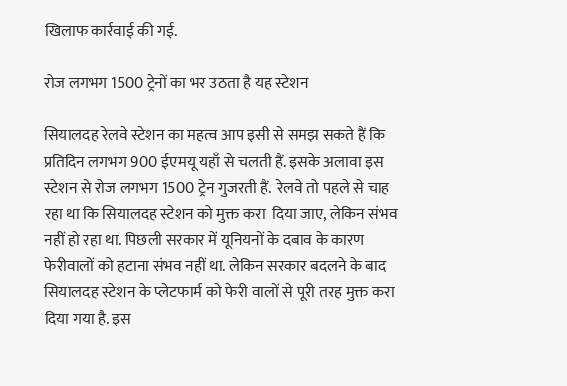खिलाफ कार्रवाई की गई.

रोज लगभग 1500 ट्रेनों का भर उठता है यह स्टेशन

सियालदह रेलवे स्टेशन का महत्व आप इसी से समझ सकते हैं कि प्रतिदिन लगभग 900 ईएमयू यहाँ से चलती हैं. इसके अलावा इस स्टेशन से रोज लगभग 1500 ट्रेन गुजरती हैं.  रेलवे तो पहले से चाह रहा था कि सियालदह स्टेशन को मुक्त करा  दिया जाए, लेकिन संभव नहीं हो रहा था. पिछली सरकार में यूनियनों के दबाव के कारण फेरीवालों को हटाना संभव नहीं था. लेकिन सरकार बदलने के बाद सियालदह स्टेशन के प्लेटफार्म को फेरी वालों से पूरी तरह मुक्त करा  दिया गया है. इस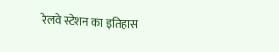रेलवे स्टेशन का इतिहास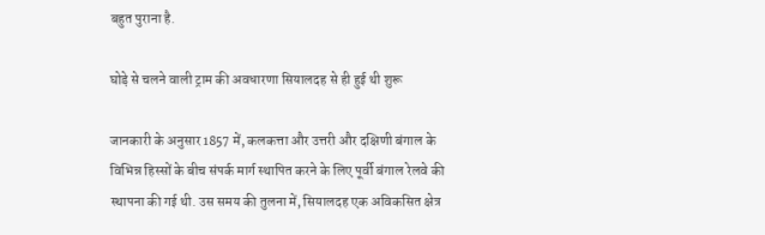बहुत पुराना है.

घोड़े से चलने वाली ट्राम की अवधारणा सियालदह से ही हुई थी शुरू

जानकारी के अनुसार 1857 में, कलकत्ता और उत्तरी और दक्षिणी बंगाल के विभिन्न हिस्सों के बीच संपर्क मार्ग स्थापित करने के लिए पूर्वी बंगाल रेलवे की स्थापना की गई थी. उस समय की तुलना में, सियालदह एक अविकसित क्षेत्र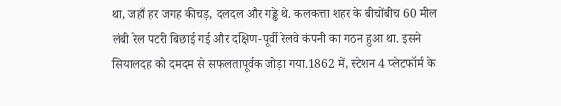था, जहाँ हर जगह कीचड़, दलदल और गड्ढे थे. कलकत्ता शहर के बीचोंबीच 60 मील लंबी रेल पटरी बिछाई गई और दक्षिण-पूर्वी रेलवे कंपनी का गठन हुआ था. इसने सियालदह को दमदम से सफलतापूर्वक जोड़ा गया.1862 में, स्टेशन 4 प्लेटफॉर्म के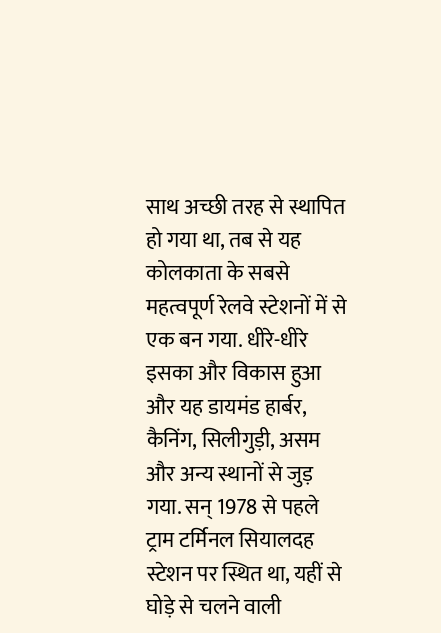साथ अच्छी तरह से स्थापित हो गया था, तब से यह कोलकाता के सबसे महत्वपूर्ण रेलवे स्टेशनों में से एक बन गया. धीरे-धीरे इसका और विकास हुआ और यह डायमंड हार्बर, कैनिंग, सिलीगुड़ी, असम और अन्य स्थानों से जुड़ गया. सन् 1978 से पहले ट्राम टर्मिनल सियालदह स्टेशन पर स्थित था, यहीं से घोड़े से चलने वाली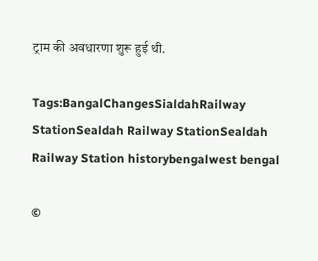ट्राम की अवधारणा शुरू हुई थी.

Tags:BangalChangesSialdahRailway StationSealdah Railway StationSealdah Railway Station historybengalwest bengal

©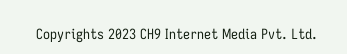Copyrights 2023 CH9 Internet Media Pvt. Ltd.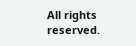All rights reserved.